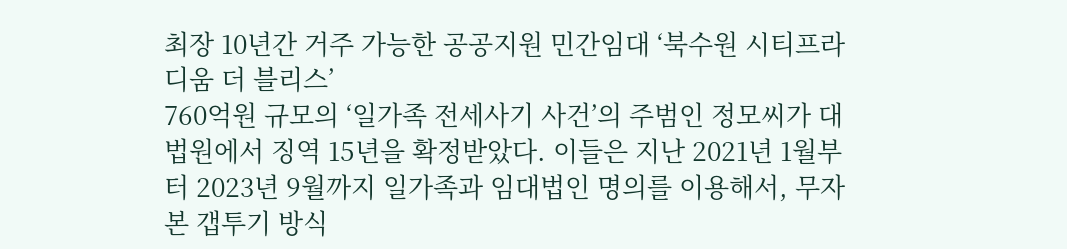최장 10년간 거주 가능한 공공지원 민간임대 ‘북수원 시티프라디움 더 블리스’
760억원 규모의 ‘일가족 전세사기 사건’의 주범인 정모씨가 대법원에서 징역 15년을 확정받았다. 이들은 지난 2021년 1월부터 2023년 9월까지 일가족과 임대법인 명의를 이용해서, 무자본 갭투기 방식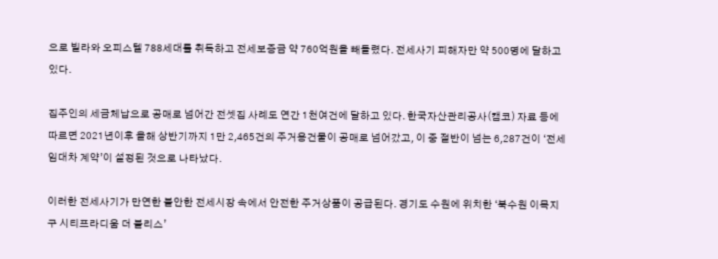으로 빌라와 오피스텔 788세대를 취득하고 전세보증금 약 760억원을 빼돌렸다. 전세사기 피해자만 약 500명에 달하고 있다.

집주인의 세금체납으로 공매로 넘어간 전셋집 사례도 연간 1천여건에 달하고 있다. 한국자산관리공사(캠코) 자료 등에 따르면 2021년이후 올해 상반기까지 1만 2,465건의 주거용건물이 공매로 넘어갔고, 이 중 절반이 넘는 6,287건이 ‘전세 임대차 계약’이 설정된 것으로 나타났다.

이러한 전세사기가 만연한 불안한 전세시장 속에서 안전한 주거상품이 공급된다. 경기도 수원에 위치한 ‘북수원 이목지구 시티프라디움 더 블리스’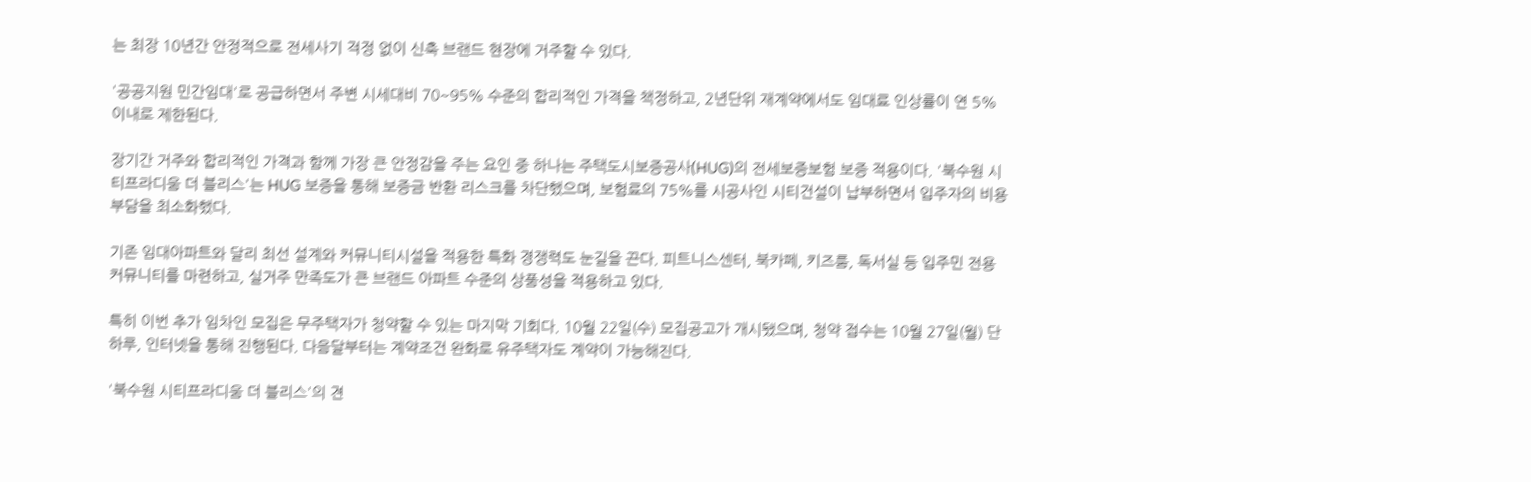는 최장 10년간 안정적으로 전세사기 걱정 없이 신축 브랜드 현장에 거주할 수 있다.

'공공지원 민간임대'로 공급하면서 주변 시세대비 70~95% 수준의 합리적인 가격을 책정하고, 2년단위 재계약에서도 임대료 인상률이 연 5% 이내로 제한된다.

장기간 거주와 합리적인 가격과 함께 가장 큰 안정감을 주는 요인 중 하나는 주택도시보증공사(HUG)의 전세보증보험 보증 적용이다. '북수원 시티프라디움 더 블리스'는 HUG 보증을 통해 보증금 반환 리스크를 차단했으며, 보험료의 75%를 시공사인 시티건설이 납부하면서 입주자의 비용 부담을 최소화했다.

기존 임대아파트와 달리 최선 설계와 커뮤니티시설을 적용한 특화 경쟁력도 눈길을 끈다. 피트니스센터, 북카페, 키즈룸, 독서실 등 입주민 전용 커뮤니티를 마련하고, 실거주 만족도가 큰 브랜드 아파트 수준의 상품성을 적용하고 있다.

특히 이번 추가 임차인 모집은 무주택자가 청약할 수 있는 마지막 기회다. 10월 22일(수) 모집공고가 개시됐으며, 청약 접수는 10월 27일(월) 단 하루, 인터넷을 통해 진행된다. 다음달부터는 계약조건 완화로 유주택자도 계약이 가능해진다.

'북수원 시티프라디움 더 블리스'의 견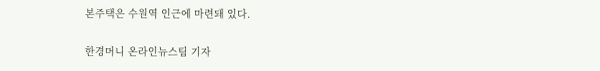본주택은 수원역 인근에 마련돼 있다.

한경머니 온라인뉴스팀 기자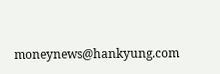moneynews@hankyung.com